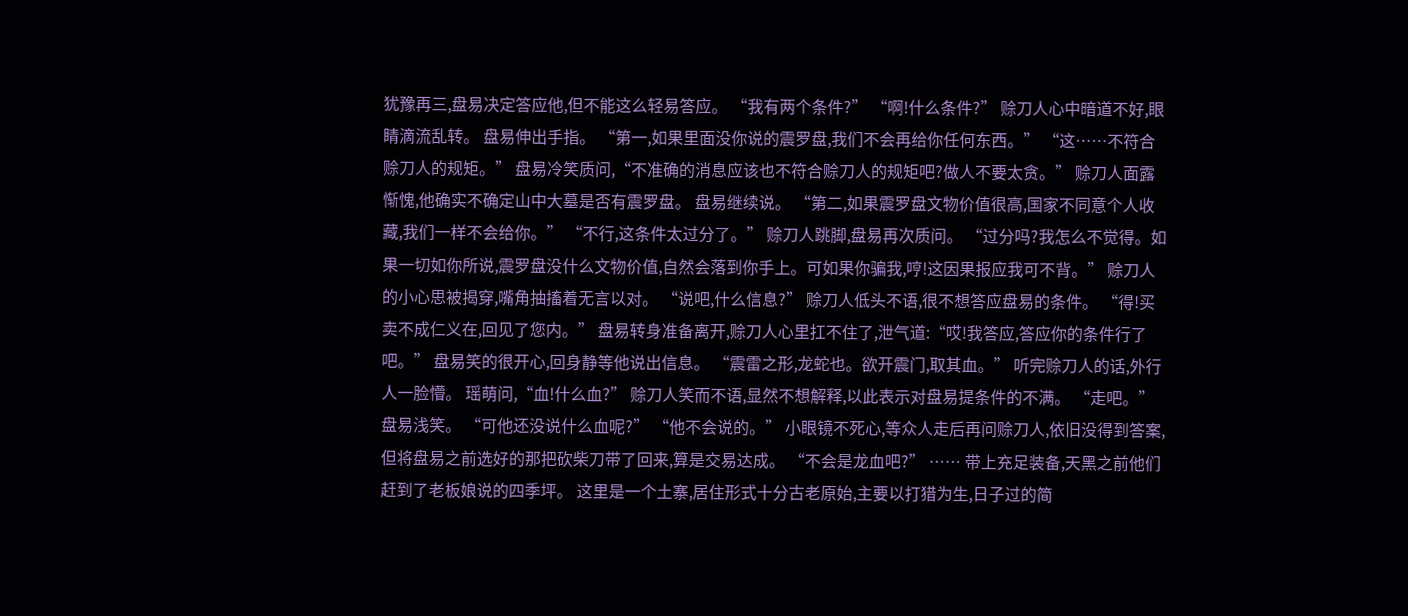犹豫再三,盘易决定答应他,但不能这么轻易答应。 “我有两个条件?” “啊!什么条件?” 赊刀人心中暗道不好,眼睛滴流乱转。 盘易伸出手指。 “第一,如果里面没你说的震罗盘,我们不会再给你任何东西。” “这……不符合赊刀人的规矩。” 盘易冷笑质问,“不准确的消息应该也不符合赊刀人的规矩吧?做人不要太贪。” 赊刀人面露惭愧,他确实不确定山中大墓是否有震罗盘。 盘易继续说。 “第二,如果震罗盘文物价值很高,国家不同意个人收藏,我们一样不会给你。” “不行,这条件太过分了。” 赊刀人跳脚,盘易再次质问。 “过分吗?我怎么不觉得。如果一切如你所说,震罗盘没什么文物价值,自然会落到你手上。可如果你骗我,哼!这因果报应我可不背。” 赊刀人的小心思被揭穿,嘴角抽搐着无言以对。 “说吧,什么信息?” 赊刀人低头不语,很不想答应盘易的条件。 “得!买卖不成仁义在,回见了您内。” 盘易转身准备离开,赊刀人心里扛不住了,泄气道:“哎!我答应,答应你的条件行了吧。” 盘易笑的很开心,回身静等他说出信息。 “震雷之形,龙蛇也。欲开震门,取其血。” 听完赊刀人的话,外行人一脸懵。 瑶萌问,“血!什么血?” 赊刀人笑而不语,显然不想解释,以此表示对盘易提条件的不满。 “走吧。” 盘易浅笑。 “可他还没说什么血呢?” “他不会说的。” 小眼镜不死心,等众人走后再问赊刀人,依旧没得到答案,但将盘易之前选好的那把砍柴刀带了回来,算是交易达成。 “不会是龙血吧?” …… 带上充足装备,天黑之前他们赶到了老板娘说的四季坪。 这里是一个土寨,居住形式十分古老原始,主要以打猎为生,日子过的简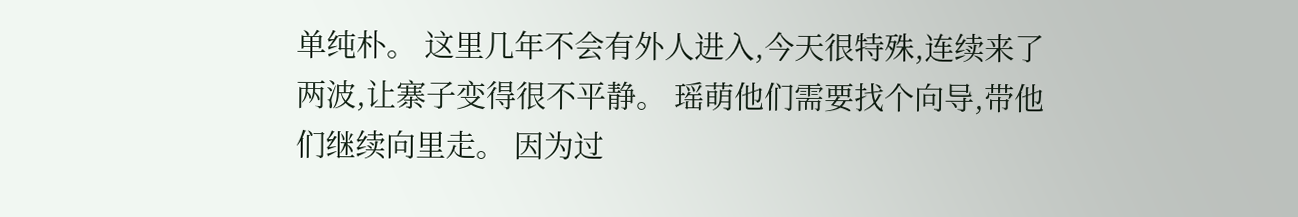单纯朴。 这里几年不会有外人进入,今天很特殊,连续来了两波,让寨子变得很不平静。 瑶萌他们需要找个向导,带他们继续向里走。 因为过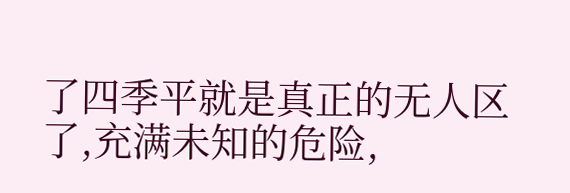了四季平就是真正的无人区了,充满未知的危险,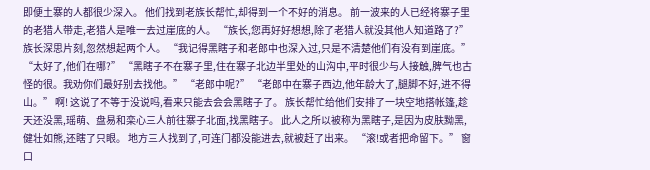即便土寨的人都很少深入。 他们找到老族长帮忙,却得到一个不好的消息。 前一波来的人已经将寨子里的老猎人带走,老猎人是唯一去过崖底的人。 “族长,您再好好想想,除了老猎人就没其他人知道路了?” 族长深思片刻,忽然想起两个人。 “我记得黑瞎子和老郎中也深入过,只是不清楚他们有没有到崖底。” “太好了,他们在哪?” “黑瞎子不在寨子里,住在寨子北边半里处的山沟中,平时很少与人接触,脾气也古怪的很。我劝你们最好别去找他。” “老郎中呢?” “老郎中在寨子西边,他年龄大了,腿脚不好,进不得山。” 啊! 这说了不等于没说吗,看来只能去会会黑瞎子了。 族长帮忙给他们安排了一块空地搭帐篷,趁天还没黑,瑶萌、盘易和栾心三人前往寨子北面,找黑瞎子。 此人之所以被称为黑瞎子,是因为皮肤黝黑,健壮如熊,还瞎了只眼。 地方三人找到了,可连门都没能进去,就被赶了出来。 “滚!或者把命留下。” 窗口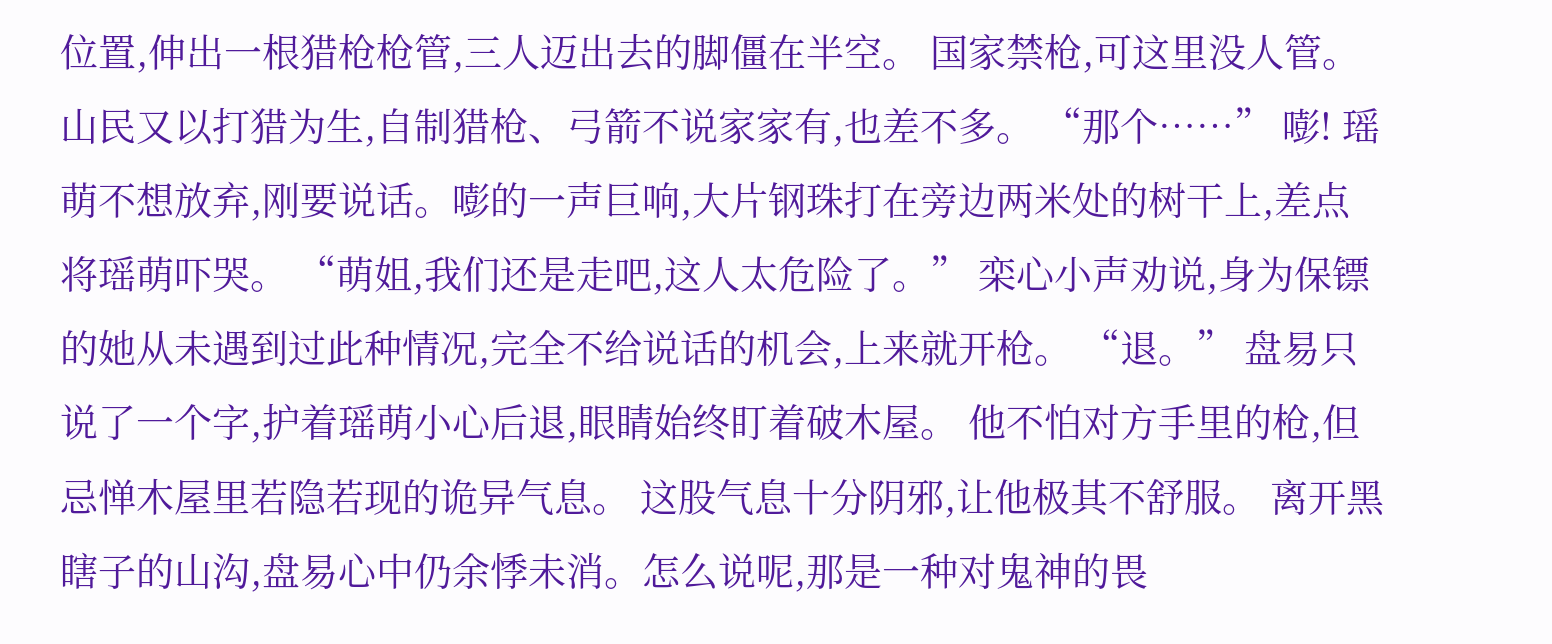位置,伸出一根猎枪枪管,三人迈出去的脚僵在半空。 国家禁枪,可这里没人管。山民又以打猎为生,自制猎枪、弓箭不说家家有,也差不多。 “那个……” 嘭! 瑶萌不想放弃,刚要说话。嘭的一声巨响,大片钢珠打在旁边两米处的树干上,差点将瑶萌吓哭。 “萌姐,我们还是走吧,这人太危险了。” 栾心小声劝说,身为保镖的她从未遇到过此种情况,完全不给说话的机会,上来就开枪。 “退。” 盘易只说了一个字,护着瑶萌小心后退,眼睛始终盯着破木屋。 他不怕对方手里的枪,但忌惮木屋里若隐若现的诡异气息。 这股气息十分阴邪,让他极其不舒服。 离开黑瞎子的山沟,盘易心中仍余悸未消。怎么说呢,那是一种对鬼神的畏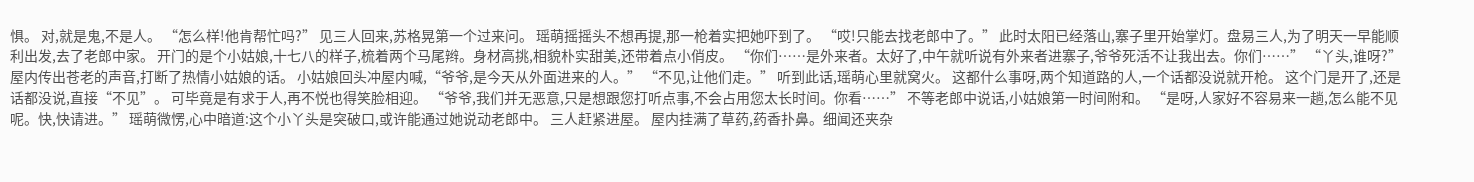惧。 对,就是鬼,不是人。 “怎么样!他肯帮忙吗?” 见三人回来,苏格晃第一个过来问。 瑶萌摇摇头不想再提,那一枪着实把她吓到了。 “哎!只能去找老郎中了。” 此时太阳已经落山,寨子里开始掌灯。盘易三人,为了明天一早能顺利出发,去了老郎中家。 开门的是个小姑娘,十七八的样子,梳着两个马尾辫。身材高挑,相貌朴实甜美,还带着点小俏皮。 “你们……是外来者。太好了,中午就听说有外来者进寨子,爷爷死活不让我出去。你们……” “丫头,谁呀?” 屋内传出苍老的声音,打断了热情小姑娘的话。 小姑娘回头冲屋内喊,“爷爷,是今天从外面进来的人。” “不见,让他们走。” 听到此话,瑶萌心里就窝火。 这都什么事呀,两个知道路的人,一个话都没说就开枪。 这个门是开了,还是话都没说,直接“不见”。 可毕竟是有求于人,再不悦也得笑脸相迎。 “爷爷,我们并无恶意,只是想跟您打听点事,不会占用您太长时间。你看……” 不等老郎中说话,小姑娘第一时间附和。 “是呀,人家好不容易来一趟,怎么能不见呢。快,快请进。” 瑶萌微愣,心中暗道:这个小丫头是突破口,或许能通过她说动老郎中。 三人赶紧进屋。 屋内挂满了草药,药香扑鼻。细闻还夹杂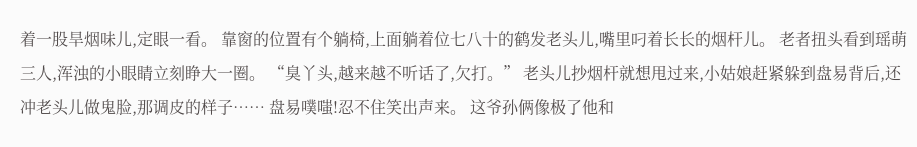着一股旱烟味儿,定眼一看。 靠窗的位置有个躺椅,上面躺着位七八十的鹤发老头儿,嘴里叼着长长的烟杆儿。 老者扭头看到瑶萌三人,浑浊的小眼睛立刻睁大一圈。 “臭丫头,越来越不听话了,欠打。” 老头儿抄烟杆就想甩过来,小姑娘赶紧躲到盘易背后,还冲老头儿做鬼脸,那调皮的样子…… 盘易噗嗤!忍不住笑出声来。 这爷孙俩像极了他和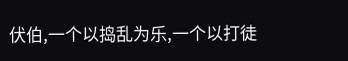伏伯,一个以捣乱为乐,一个以打徒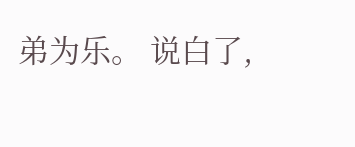弟为乐。 说白了,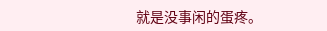就是没事闲的蛋疼。